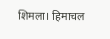शिमला। हिमाचल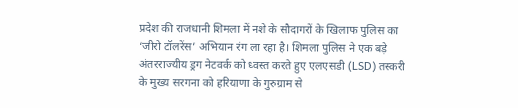प्रदेश की राजधानी शिमला में नशे के सौदागरों के खिलाफ पुलिस का ‘जीरो टॉलरेंस’ अभियान रंग ला रहा है। शिमला पुलिस ने एक बड़े अंतरराज्यीय ड्रग नेटवर्क को ध्वस्त करते हुए एलएसडी (LSD) तस्करी के मुख्य सरगना को हरियाणा के गुरुग्राम से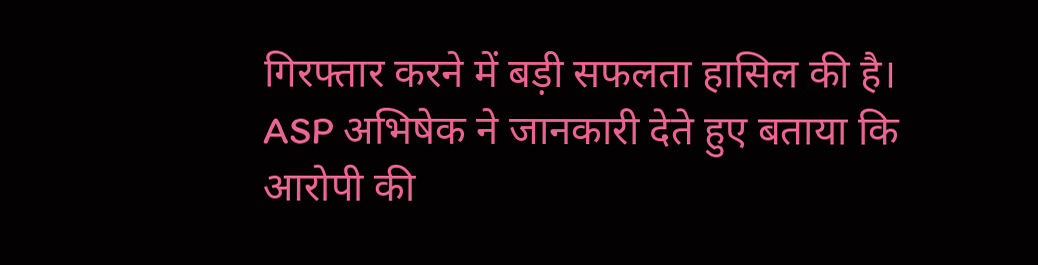गिरफ्तार करने में बड़ी सफलता हासिल की है।
ASP अभिषेक ने जानकारी देते हुए बताया कि आरोपी की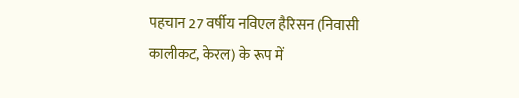पहचान 27 वर्षीय नविएल हैरिसन (निवासी कालीकट, केरल) के रूप में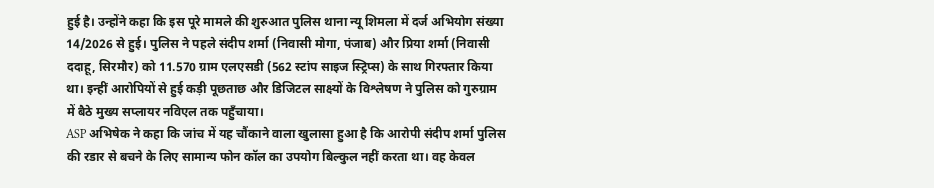हुई है। उन्होंने कहा कि इस पूरे मामले की शुरुआत पुलिस थाना न्यू शिमला में दर्ज अभियोग संख्या 14/2026 से हुई। पुलिस ने पहले संदीप शर्मा (निवासी मोगा, पंजाब) और प्रिया शर्मा (निवासी ददाहू, सिरमौर) को 11.570 ग्राम एलएसडी (562 स्टांप साइज स्ट्रिप्स) के साथ गिरफ्तार किया था। इन्हीं आरोपियों से हुई कड़ी पूछताछ और डिजिटल साक्ष्यों के विश्लेषण ने पुलिस को गुरुग्राम में बैठे मुख्य सप्लायर नविएल तक पहुँचाया।
ASP अभिषेक ने कहा कि जांच में यह चौंकाने वाला खुलासा हुआ है कि आरोपी संदीप शर्मा पुलिस की रडार से बचने के लिए सामान्य फोन कॉल का उपयोग बिल्कुल नहीं करता था। वह केवल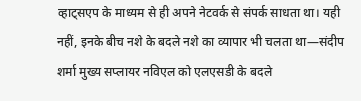व्हाट्सएप के माध्यम से ही अपने नेटवर्क से संपर्क साधता था। यही नहीं, इनके बीच नशे के बदले नशे का व्यापार भी चलता था—संदीप शर्मा मुख्य सप्लायर नविएल को एलएसडी के बदले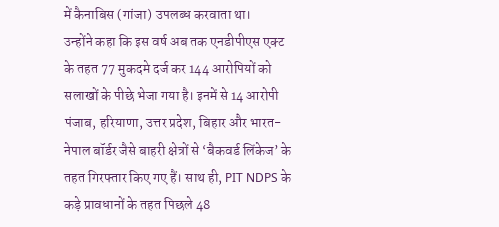में कैनाबिस (गांजा) उपलब्ध करवाता था।
उन्होंने कहा कि इस वर्ष अब तक एनडीपीएस एक्ट के तहत 77 मुकदमे दर्ज कर 144 आरोपियों को सलाखों के पीछे भेजा गया है। इनमें से 14 आरोपी पंजाब, हरियाणा, उत्तर प्रदेश, बिहार और भारत-नेपाल बॉर्डर जैसे बाहरी क्षेत्रों से ‘बैकवर्ड लिंकेज’ के तहत गिरफ्तार किए गए हैं। साथ ही, PIT NDPS के कड़े प्रावधानों के तहत पिछले 48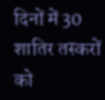दिनों में 30 शातिर तस्करों को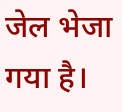जेल भेजा गया है।